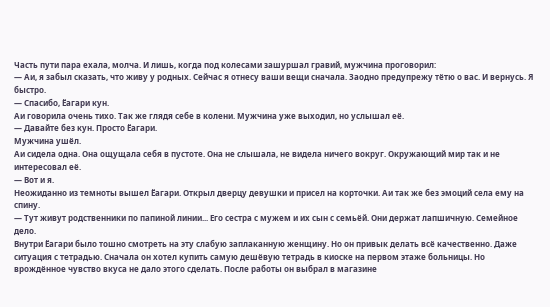Часть пути пара ехала, молча. И лишь, когда под колесами зашуршал гравий, мужчина проговорил:
— Аи, я забыл сказать, что живу у родных. Сейчас я отнесу ваши вещи сначала. Заодно предупрежу тётю о вас. И вернусь. Я быстро.
— Спасибо, Ёагари кун.
Аи говорила очень тихо. Так же глядя себе в колени. Мужчина уже выходил, но услышал её.
— Давайте без кун. Просто Ёагари.
Мужчина ушёл.
Аи сидела одна. Она ощущала себя в пустоте. Она не слышала, не видела ничего вокруг. Окружающий мир так и не интересовал её.
— Вот и я.
Неожиданно из темноты вышел Ёагари. Открыл дверцу девушки и присел на корточки. Аи так же без эмоций села ему на спину.
— Тут живут родственники по папиной линии... Его сестра с мужем и их сын с семьёй. Они держат лапшичную. Семейное дело.
Внутри Ёагари было тошно смотреть на эту слабую заплаканную женщину. Но он привык делать всё качественно. Даже ситуация с тетрадью. Сначала он хотел купить самую дешёвую тетрадь в киоске на первом этаже больницы. Но врождённое чувство вкуса не дало этого сделать. После работы он выбрал в магазине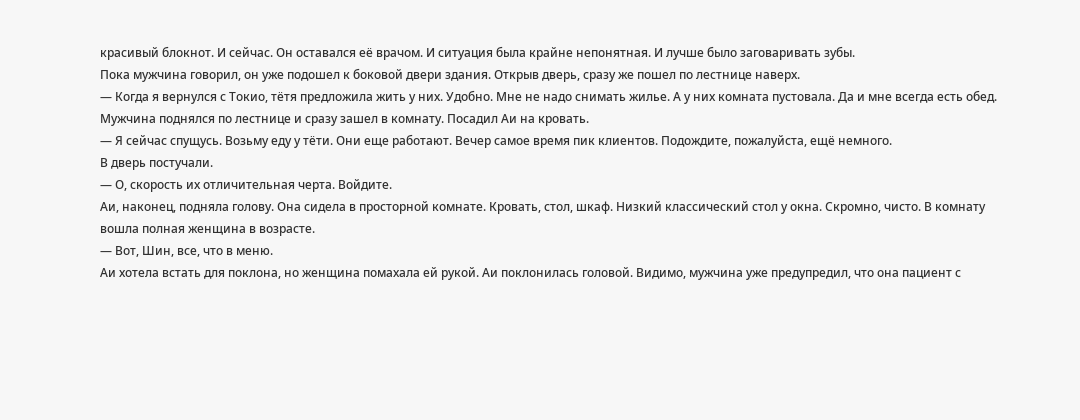красивый блокнот. И сейчас. Он оставался её врачом. И ситуация была крайне непонятная. И лучше было заговаривать зубы.
Пока мужчина говорил, он уже подошел к боковой двери здания. Открыв дверь, сразу же пошел по лестнице наверх.
— Когда я вернулся с Токио, тётя предложила жить у них. Удобно. Мне не надо снимать жилье. А у них комната пустовала. Да и мне всегда есть обед.
Мужчина поднялся по лестнице и сразу зашел в комнату. Посадил Аи на кровать.
— Я сейчас спущусь. Возьму еду у тёти. Они еще работают. Вечер самое время пик клиентов. Подождите, пожалуйста, ещё немного.
В дверь постучали.
— О, скорость их отличительная черта. Войдите.
Аи, наконец, подняла голову. Она сидела в просторной комнате. Кровать, стол, шкаф. Низкий классический стол у окна. Скромно, чисто. В комнату вошла полная женщина в возрасте.
— Вот, Шин, все, что в меню.
Аи хотела встать для поклона, но женщина помахала ей рукой. Аи поклонилась головой. Видимо, мужчина уже предупредил, что она пациент с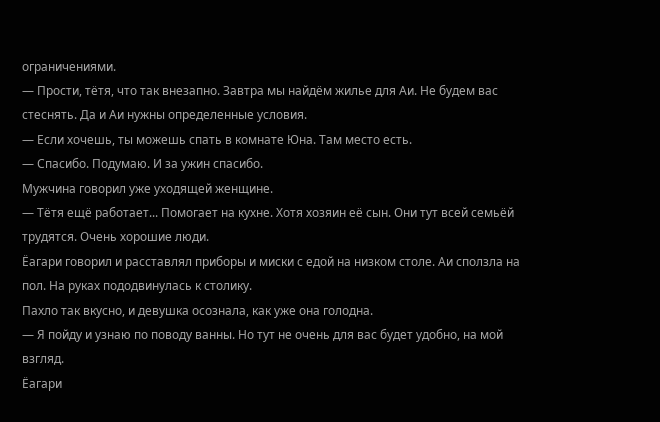ограничениями.
— Прости, тётя, что так внезапно. Завтра мы найдём жилье для Аи. Не будем вас стеснять. Да и Аи нужны определенные условия.
— Если хочешь, ты можешь спать в комнате Юна. Там место есть.
— Спасибо. Подумаю. И за ужин спасибо.
Мужчина говорил уже уходящей женщине.
— Тётя ещё работает... Помогает на кухне. Хотя хозяин её сын. Они тут всей семьёй трудятся. Очень хорошие люди.
Ёагари говорил и расставлял приборы и миски с едой на низком столе. Аи сползла на пол. На руках пододвинулась к столику.
Пахло так вкусно, и девушка осознала, как уже она голодна.
— Я пойду и узнаю по поводу ванны. Но тут не очень для вас будет удобно, на мой взгляд.
Ёагари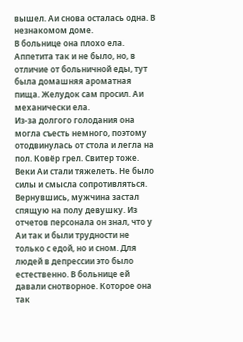вышел. Аи снова осталась одна. В незнакомом доме.
В больнице она плохо ела. Аппетита так и не было, но, в отличие от больничной еды, тут была домашняя ароматная пища. Желудок сам просил. Аи механически ела.
Из-за долгого голодания она могла съесть немного, поэтому отодвинулась от стола и легла на пол. Ковёр грел. Свитер тоже. Веки Аи стали тяжелеть. Не было силы и смысла сопротивляться.
Вернувшись, мужчина застал спящую на полу девушку. Из отчетов персонала он знал, что у Аи так и были трудности не только с едой, но и сном. Для людей в депрессии это было естественно. В больнице ей давали снотворное. Которое она так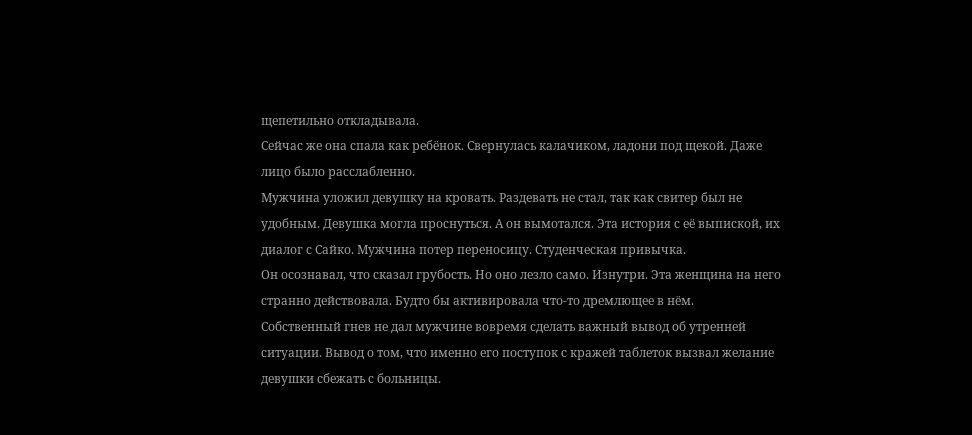щепетильно откладывала.
Сейчас же она спала как ребёнок. Свернулась калачиком, ладони под щекой. Даже лицо было расслабленно.
Мужчина уложил девушку на кровать. Раздевать не стал, так как свитер был не удобным. Девушка могла проснуться. А он вымотался. Эта история с её выпиской, их диалог с Сайко. Мужчина потер переносицу. Студенческая привычка.
Он осознавал, что сказал грубость. Но оно лезло само. Изнутри. Эта женщина на него странно действовала. Будто бы активировала что-то дремлющее в нём.
Собственный гнев не дал мужчине вовремя сделать важный вывод об утренней ситуации. Вывод о том, что именно его поступок с кражей таблеток вызвал желание девушки сбежать с больницы.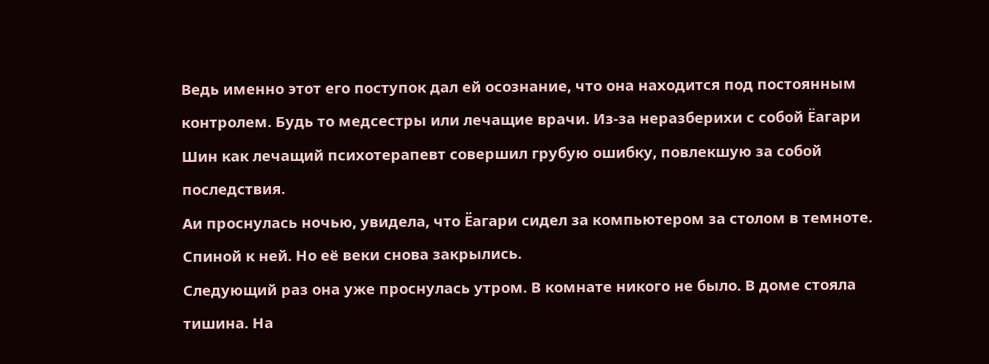Ведь именно этот его поступок дал ей осознание, что она находится под постоянным контролем. Будь то медсестры или лечащие врачи. Из-за неразберихи с собой Ëагари Шин как лечащий психотерапевт совершил грубую ошибку, повлекшую за собой последствия.
Аи проснулась ночью, увидела, что Ёагари сидел за компьютером за столом в темноте. Спиной к ней. Но её веки снова закрылись.
Следующий раз она уже проснулась утром. В комнате никого не было. В доме стояла тишина. На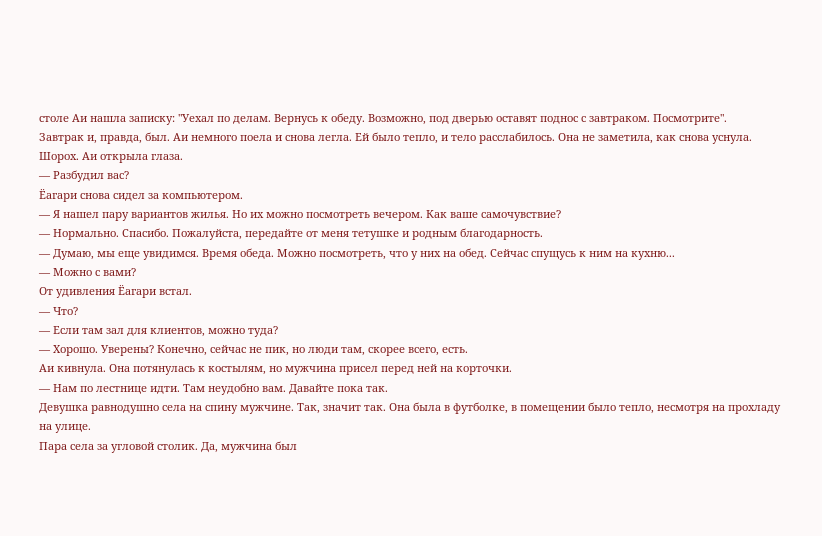столе Аи нашла записку: "Уехал по делам. Вернусь к обеду. Возможно, под дверью оставят поднос с завтраком. Посмотрите".
Завтрак и, правда, был. Аи немного поела и снова легла. Ей было тепло, и тело расслабилось. Она не заметила, как снова уснула.
Шорох. Аи открыла глаза.
— Разбудил вас?
Ёагари снова сидел за компьютером.
— Я нашел пару вариантов жилья. Но их можно посмотреть вечером. Как ваше самочувствие?
— Нормально. Спасибо. Пожалуйста, передайте от меня тетушке и родным благодарность.
— Думаю, мы еще увидимся. Время обеда. Можно посмотреть, что у них на обед. Сейчас спущусь к ним на кухню...
— Можно с вами?
От удивления Ёагари встал.
— Что?
— Если там зал для клиентов, можно туда?
— Хорошо. Уверены? Конечно, сейчас не пик, но люди там, скорее всего, есть.
Аи кивнула. Она потянулась к костылям, но мужчина присел перед ней на корточки.
— Нам по лестнице идти. Там неудобно вам. Давайте пока так.
Девушка равнодушно села на спину мужчине. Так, значит так. Она была в футболке, в помещении было тепло, несмотря на прохладу на улице.
Пара села за угловой столик. Да, мужчина был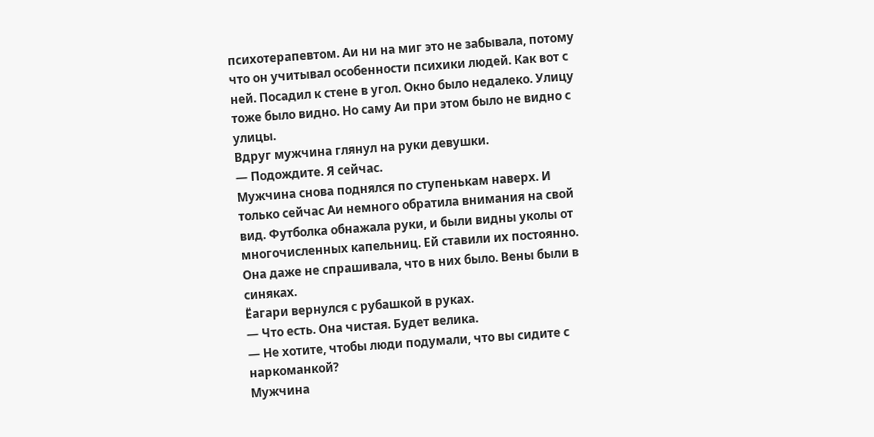психотерапевтом. Аи ни на миг это не забывала, потому что он учитывал особенности психики людей. Как вот с ней. Посадил к стене в угол. Окно было недалеко. Улицу тоже было видно. Но саму Аи при этом было не видно с улицы.
Вдруг мужчина глянул на руки девушки.
— Подождите. Я сейчас.
Мужчина снова поднялся по ступенькам наверх. И только сейчас Аи немного обратила внимания на свой вид. Футболка обнажала руки, и были видны уколы от многочисленных капельниц. Ей ставили их постоянно. Она даже не спрашивала, что в них было. Вены были в синяках.
Ёагари вернулся с рубашкой в руках.
— Что есть. Она чистая. Будет велика.
— Не хотите, чтобы люди подумали, что вы сидите с наркоманкой?
Мужчина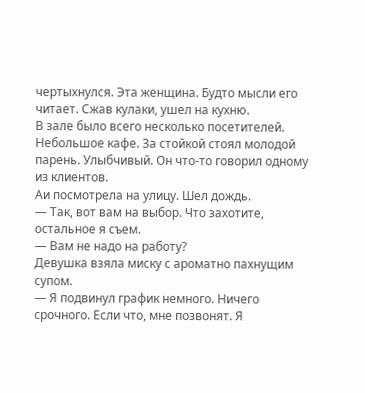чертыхнулся. Эта женщина. Будто мысли его читает. Сжав кулаки, ушел на кухню.
В зале было всего несколько посетителей. Небольшое кафе. За стойкой стоял молодой парень. Улыбчивый. Он что-то говорил одному из клиентов.
Аи посмотрела на улицу. Шел дождь.
— Так, вот вам на выбор. Что захотите, остальное я съем.
— Вам не надо на работу?
Девушка взяла миску с ароматно пахнущим супом.
— Я подвинул график немного. Ничего срочного. Если что, мне позвонят. Я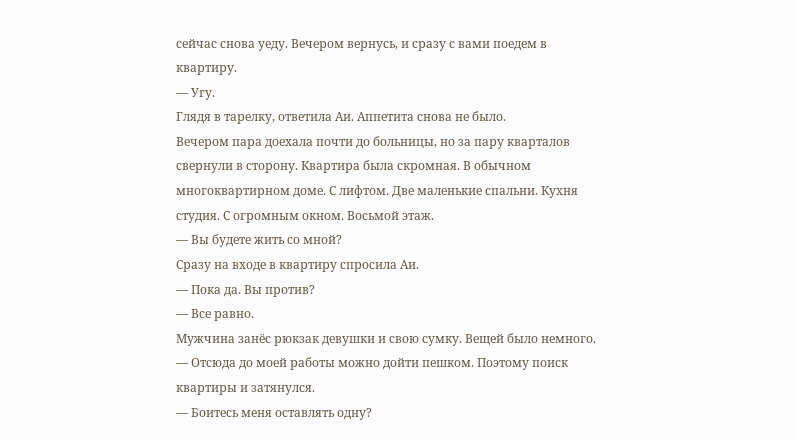сейчас снова уеду. Вечером вернусь, и сразу с вами поедем в квартиру.
— Угу.
Глядя в тарелку, ответила Аи. Аппетита снова не было.
Вечером пара доехала почти до больницы, но за пару кварталов свернули в сторону. Квартира была скромная. В обычном многоквартирном доме. С лифтом. Две маленькие спальни. Кухня студия. С огромным окном. Восьмой этаж.
— Вы будете жить со мной?
Сразу на входе в квартиру спросила Аи.
— Пока да. Вы против?
— Все равно.
Мужчина занёс рюкзак девушки и свою сумку. Вещей было немного.
— Отсюда до моей работы можно дойти пешком. Поэтому поиск квартиры и затянулся.
— Боитесь меня оставлять одну?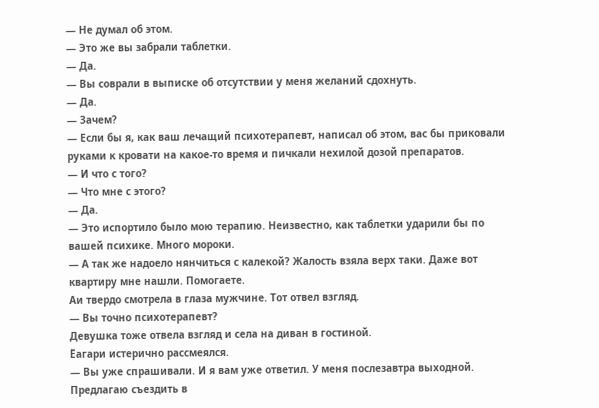— Не думал об этом.
— Это же вы забрали таблетки.
— Да.
— Вы соврали в выписке об отсутствии у меня желаний сдохнуть.
— Да.
— Зачем?
— Если бы я, как ваш лечащий психотерапевт, написал об этом, вас бы приковали руками к кровати на какое-то время и пичкали нехилой дозой препаратов.
— И что с того?
— Что мне с этого?
— Да.
— Это испортило было мою терапию. Неизвестно, как таблетки ударили бы по вашей психике. Много мороки.
— А так же надоело нянчиться с калекой? Жалость взяла верх таки. Даже вот квартиру мне нашли. Помогаете.
Аи твердо смотрела в глаза мужчине. Тот отвел взгляд.
— Вы точно психотерапевт?
Девушка тоже отвела взгляд и села на диван в гостиной.
Ёагари истерично рассмеялся.
— Вы уже спрашивали. И я вам уже ответил. У меня послезавтра выходной. Предлагаю съездить в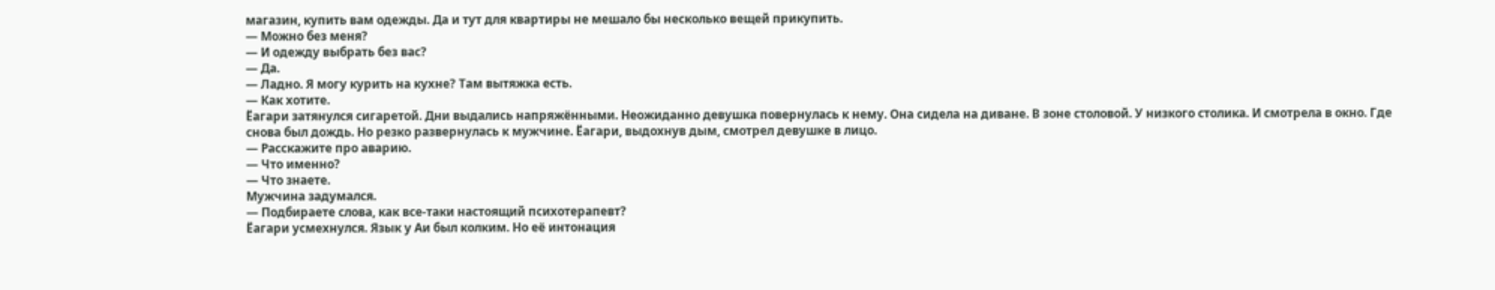магазин, купить вам одежды. Да и тут для квартиры не мешало бы несколько вещей прикупить.
— Можно без меня?
— И одежду выбрать без вас?
— Да.
— Ладно. Я могу курить на кухне? Там вытяжка есть.
— Как хотите.
Ёагари затянулся сигаретой. Дни выдались напряжёнными. Неожиданно девушка повернулась к нему. Она сидела на диване. В зоне столовой. У низкого столика. И смотрела в окно. Где снова был дождь. Но резко развернулась к мужчине. Ёагари, выдохнув дым, смотрел девушке в лицо.
— Расскажите про аварию.
— Что именно?
— Что знаете.
Мужчина задумался.
— Подбираете слова, как все-таки настоящий психотерапевт?
Ёагари усмехнулся. Язык у Аи был колким. Но её интонация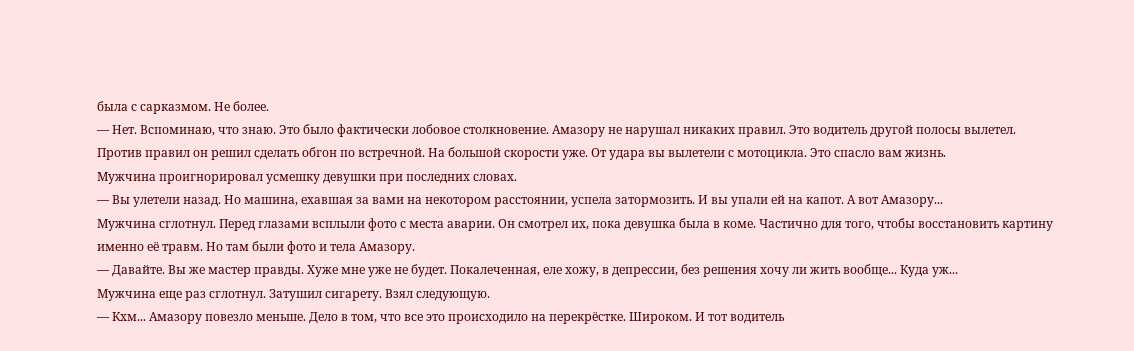была с сарказмом. Не более.
— Нет. Вспоминаю, что знаю. Это было фактически лобовое столкновение. Амазору не нарушал никаких правил. Это водитель другой полосы вылетел. Против правил он решил сделать обгон по встречной. На большой скорости уже. От удара вы вылетели с мотоцикла. Это спасло вам жизнь.
Мужчина проигнорировал усмешку девушки при последних словах.
— Вы улетели назад. Но машина, ехавшая за вами на некотором расстоянии, успела затормозить. И вы упали ей на капот. А вот Амазору...
Мужчина сглотнул. Перед глазами всплыли фото с места аварии. Он смотрел их, пока девушка была в коме. Частично для того, чтобы восстановить картину именно её травм. Но там были фото и тела Амазору.
— Давайте. Вы же мастер правды. Хуже мне уже не будет. Покалеченная, еле хожу, в депрессии, без решения хочу ли жить вообще... Куда уж...
Мужчина еще раз сглотнул. Затушил сигарету. Взял следующую.
— Кхм... Амазору повезло меньше. Дело в том, что все это происходило на перекрёстке. Широком. И тот водитель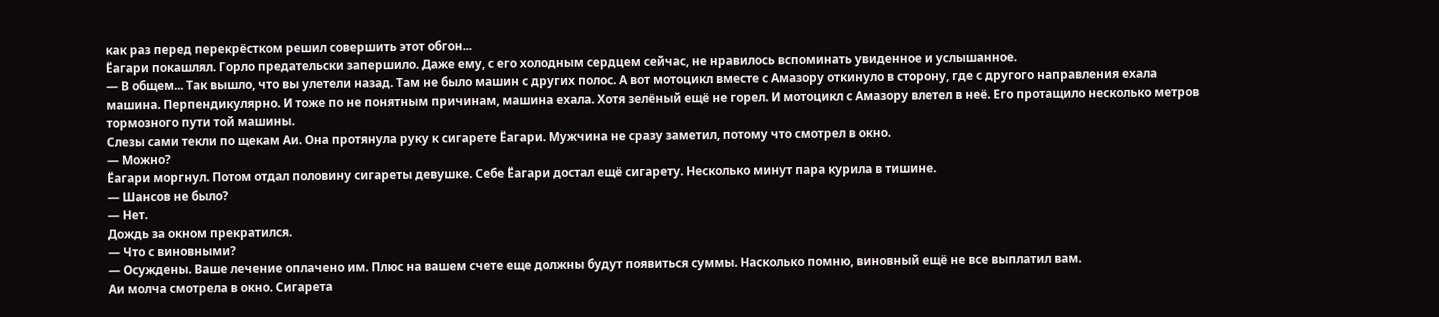как раз перед перекрёстком решил совершить этот обгон...
Ёагари покашлял. Горло предательски запершило. Даже ему, с его холодным сердцем сейчас, не нравилось вспоминать увиденное и услышанное.
— В общем... Так вышло, что вы улетели назад. Там не было машин с других полос. А вот мотоцикл вместе с Амазору откинуло в сторону, где с другого направления ехала машина. Перпендикулярно. И тоже по не понятным причинам, машина ехала. Хотя зелёный ещё не горел. И мотоцикл с Амазору влетел в неё. Его протащило несколько метров тормозного пути той машины.
Слезы сами текли по щекам Аи. Она протянула руку к сигарете Ёагари. Мужчина не сразу заметил, потому что смотрел в окно.
— Можно?
Ёагари моргнул. Потом отдал половину сигареты девушке. Себе Ёагари достал ещё сигарету. Несколько минут пара курила в тишине.
— Шансов не было?
— Нет.
Дождь за окном прекратился.
— Что с виновными?
— Осуждены. Ваше лечение оплачено им. Плюс на вашем счете еще должны будут появиться суммы. Насколько помню, виновный ещё не все выплатил вам.
Аи молча смотрела в окно. Сигарета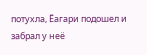потухла, Ёагари подошел и забрал у неё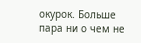окурок. Больше пара ни о чем не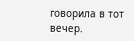говорила в тот вечер.